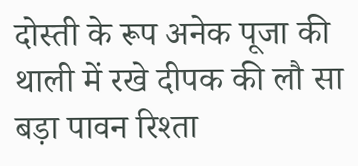दोस्ती के रूप अनेक पूजा की थाली में रखे दीपक की लौ सा बड़ा पावन रिश्ता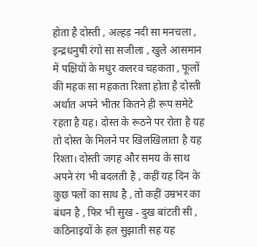होता है दोस्ती , अल्हड़ नदी सा मनचला , इन्द्रधनुषी रंगो सा सजीला , खुले आसमान में पक्षियों के मधुर कलरव चहकता , फूलों की महक सा महकता रिश्ता होता है दोस्ती अर्थात अपने भीतर कितने ही रूप समेटे रहता है यह। दोस्त के रूठने पर रोता है यह तो दोस्त के मिलने पर खिलखिलाता है यह रिश्ता। दोस्ती जगह और समय के साथ अपने रंग भी बदलती है , कहीं यह दिन के कुछ पलों का साथ है , तो कहीं उम्रभर का बंधन है , फिर भी सुख - दुख बांटती सी , कठिनाइयों के हल सुझाती सह यह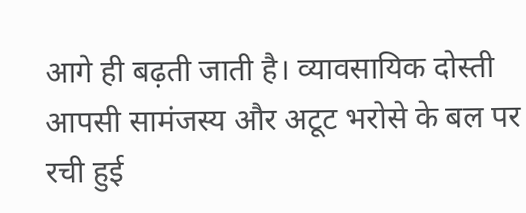आगे ही बढ़ती जाती है। व्यावसायिक दोस्ती आपसी सामंजस्य और अटूट भरोसे के बल पर रची हुई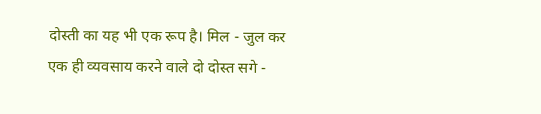दोस्ती का यह भी एक रूप है। मिल - जुल कर एक ही व्यवसाय करने वाले दो दोस्त सगे -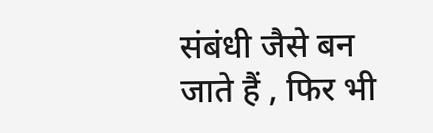संबंधी जैसे बन जाते हैं , फिर भी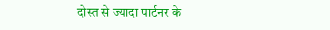दोस्त से ज्यादा पार्टनर के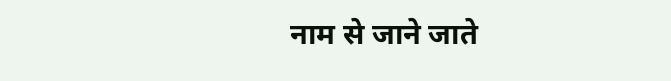नाम से जाने जाते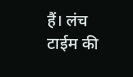हैं। लंच टाईम की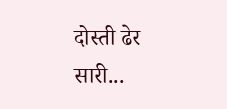दोस्ती ढेर सारी...